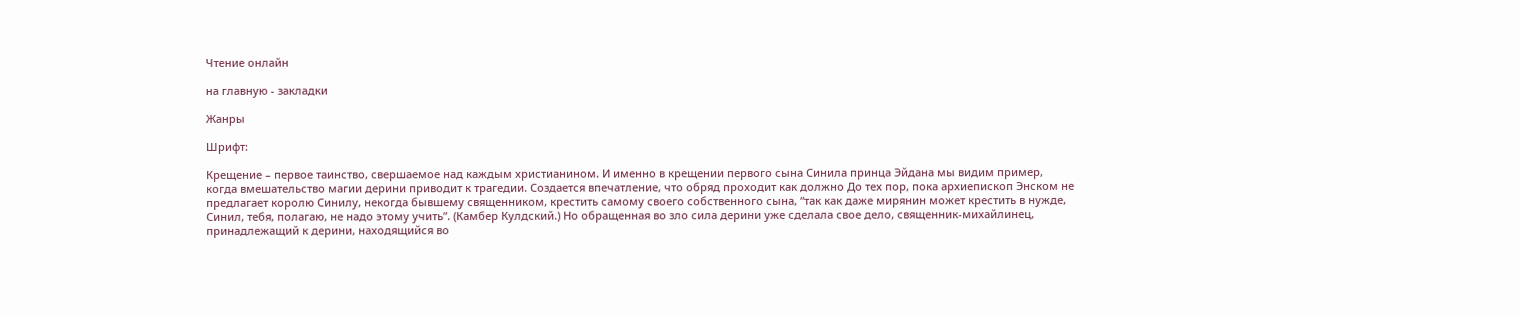Чтение онлайн

на главную - закладки

Жанры

Шрифт:

Крещение – первое таинство, свершаемое над каждым христианином. И именно в крещении первого сына Синила принца Эйдана мы видим пример, когда вмешательство магии дерини приводит к трагедии. Создается впечатление, что обряд проходит как должно До тех пор, пока архиепископ Энском не предлагает королю Синилу, некогда бывшему священником, крестить самому своего собственного сына, “так как даже мирянин может крестить в нужде, Синил, тебя, полагаю, не надо этому учить”. (Камбер Кулдский.) Но обращенная во зло сила дерини уже сделала свое дело, священник-михайлинец, принадлежащий к дерини, находящийся во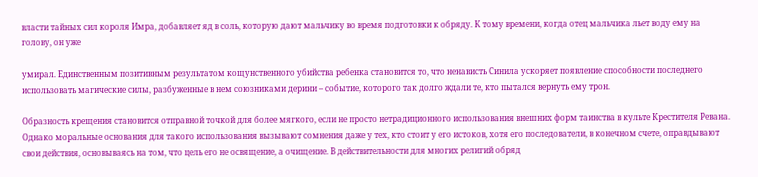власти тайных сил короля Имра, добавляет яд в соль, которую дают мальчику во время подготовки к обряду. К тому времени, когда отец мальчика льет воду ему на голову, он уже

умирал. Единственным позитивным результатом кощунственного убийства ребенка становится то, что ненависть Синила ускоряет появление способности последнего использовать магические силы, разбуженные в нем союзниками дерини – событие, которого так долго ждали те, кто пытался вернуть ему трон.

Образность крещения становится отправной точкой для более мягкого, если не просто нетрадиционного использования внешних форм таинства в культе Крестителя Ревана. Однако моральные основания для такого использования вызывают сомнения даже у тех, кто стоит у его истоков, хотя его последователи, в конечном счете, оправдывают свои действия, основываясь на том, что цель его не освящение, а очищение. В действительности для многих религий обряд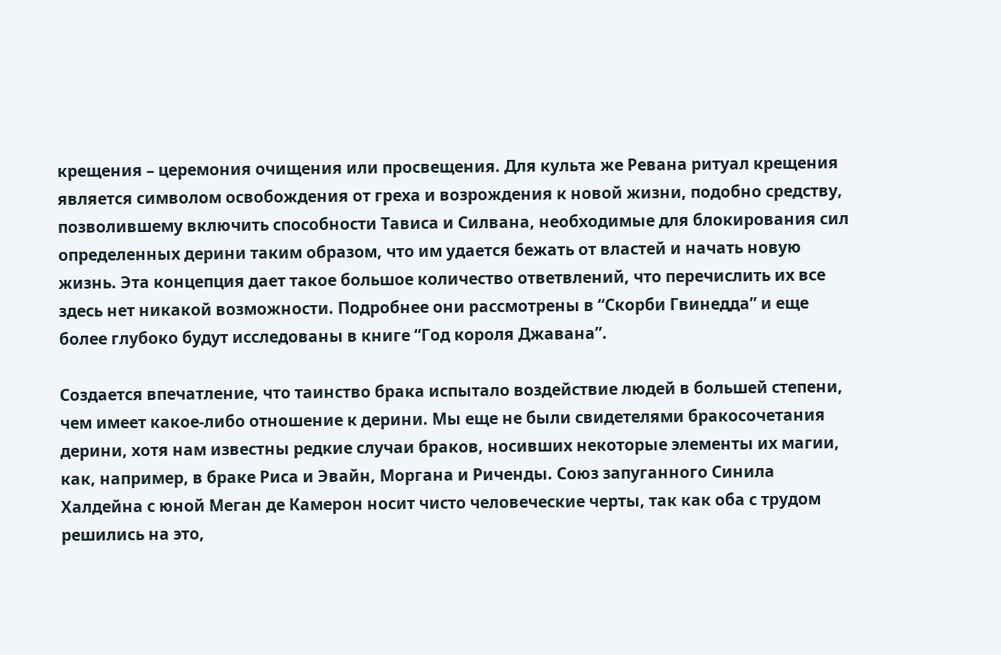крещения – церемония очищения или просвещения. Для культа же Ревана ритуал крещения является символом освобождения от греха и возрождения к новой жизни, подобно средству, позволившему включить способности Тависа и Силвана, необходимые для блокирования сил определенных дерини таким образом, что им удается бежать от властей и начать новую жизнь. Эта концепция дает такое большое количество ответвлений, что перечислить их все здесь нет никакой возможности. Подробнее они рассмотрены в “Скорби Гвинедда” и еще более глубоко будут исследованы в книге “Год короля Джавана”.

Создается впечатление, что таинство брака испытало воздействие людей в большей степени, чем имеет какое-либо отношение к дерини. Мы еще не были свидетелями бракосочетания дерини, хотя нам известны редкие случаи браков, носивших некоторые элементы их магии, как, например, в браке Риса и Эвайн, Моргана и Риченды. Союз запуганного Синила Халдейна с юной Меган де Камерон носит чисто человеческие черты, так как оба с трудом решились на это,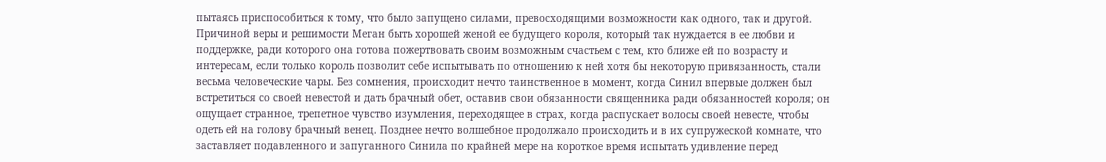пытаясь приспособиться к тому, что было запущено силами, превосходящими возможности как одного, так и другой. Причиной веры и решимости Меган быть хорошей женой ее будущего короля, который так нуждается в ее любви и поддержке, ради которого она готова пожертвовать своим возможным счастьем с тем, кто ближе ей по возрасту и интересам, если только король позволит себе испытывать по отношению к ней хотя бы некоторую привязанность, стали весьма человеческие чары. Без сомнения, происходит нечто таинственное в момент, когда Синил впервые должен был встретиться со своей невестой и дать брачный обет, оставив свои обязанности священника ради обязанностей короля; он ощущает странное, трепетное чувство изумления, переходящее в страх, когда распускает волосы своей невесте, чтобы одеть ей на голову брачный венец. Позднее нечто волшебное продолжало происходить и в их супружеской комнате, что заставляет подавленного и запуганного Синила по крайней мере на короткое время испытать удивление перед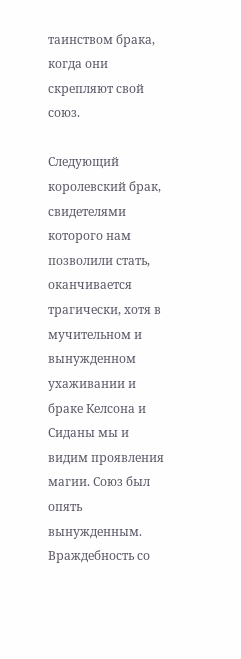таинством брака, когда они скрепляют свой союз.

Следующий королевский брак, свидетелями которого нам позволили стать, оканчивается трагически, хотя в мучительном и вынужденном ухаживании и браке Келсона и Сиданы мы и видим проявления магии. Союз был опять вынужденным. Враждебность со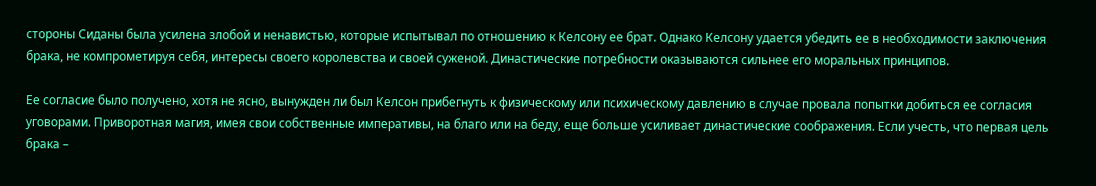стороны Сиданы была усилена злобой и ненавистью, которые испытывал по отношению к Келсону ее брат. Однако Келсону удается убедить ее в необходимости заключения брака, не компрометируя себя, интересы своего королевства и своей суженой. Династические потребности оказываются сильнее его моральных принципов.

Ее согласие было получено, хотя не ясно, вынужден ли был Келсон прибегнуть к физическому или психическому давлению в случае провала попытки добиться ее согласия уговорами. Приворотная магия, имея свои собственные императивы, на благо или на беду, еще больше усиливает династические соображения. Если учесть, что первая цель брака –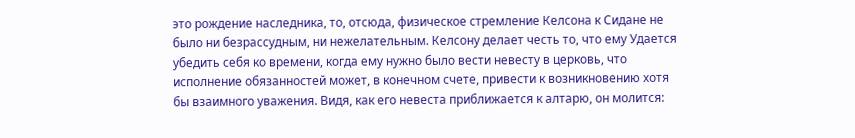это рождение наследника, то, отсюда, физическое стремление Келсона к Сидане не было ни безрассудным, ни нежелательным. Келсону делает честь то, что ему Удается убедить себя ко времени, когда ему нужно было вести невесту в церковь, что исполнение обязанностей может, в конечном счете, привести к возникновению хотя бы взаимного уважения. Видя, как его невеста приближается к алтарю, он молится: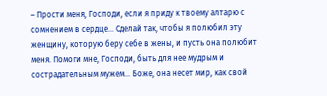– Прости меня, Господи, если я приду к твоему алтарю с сомнением в сердце… Сделай так, чтобы я полюбил эту женщину, которую беру себе в жены, и пусть она полюбит меня. Помоги мне, Господи, быть для нее мудрым и сострадательным мужем… Боже, она несет мир, как свой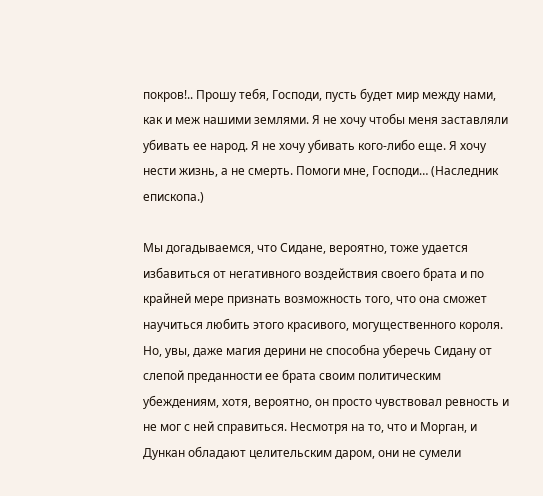покров!.. Прошу тебя, Господи, пусть будет мир между нами, как и меж нашими землями. Я не хочу чтобы меня заставляли убивать ее народ. Я не хочу убивать кого-либо еще. Я хочу нести жизнь, а не смерть. Помоги мне, Господи… (Наследник епископа.)

Мы догадываемся, что Сидане, вероятно, тоже удается избавиться от негативного воздействия своего брата и по крайней мере признать возможность того, что она сможет научиться любить этого красивого, могущественного короля. Но, увы, даже магия дерини не способна уберечь Сидану от слепой преданности ее брата своим политическим убеждениям, хотя, вероятно, он просто чувствовал ревность и не мог с ней справиться. Несмотря на то, что и Морган, и Дункан обладают целительским даром, они не сумели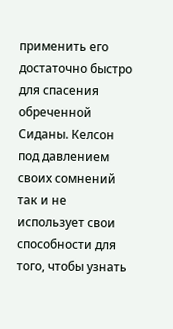применить его достаточно быстро для спасения обреченной Сиданы. Келсон под давлением своих сомнений так и не использует свои способности для того, чтобы узнать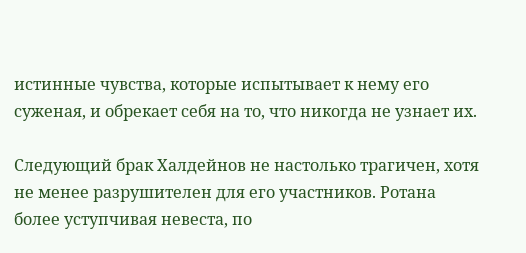истинные чувства, которые испытывает к нему его суженая, и обрекает себя на то, что никогда не узнает их.

Следующий брак Халдейнов не настолько трагичен, хотя не менее разрушителен для его участников. Ротана более уступчивая невеста, по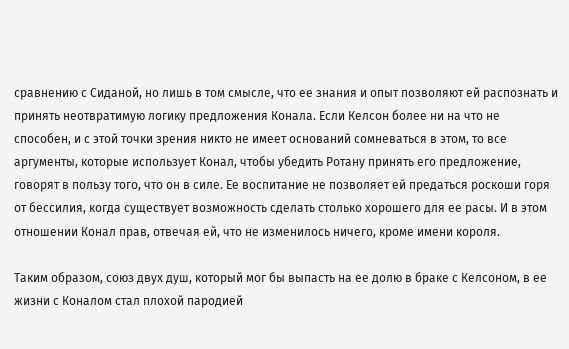сравнению с Сиданой, но лишь в том смысле, что ее знания и опыт позволяют ей распознать и принять неотвратимую логику предложения Конала. Если Келсон более ни на что не способен, и с этой точки зрения никто не имеет оснований сомневаться в этом, то все аргументы, которые использует Конал, чтобы убедить Ротану принять его предложение, говорят в пользу того, что он в силе. Ее воспитание не позволяет ей предаться роскоши горя от бессилия, когда существует возможность сделать столько хорошего для ее расы. И в этом отношении Конал прав, отвечая ей, что не изменилось ничего, кроме имени короля.

Таким образом, союз двух душ, который мог бы выпасть на ее долю в браке с Келсоном, в ее жизни с Коналом стал плохой пародией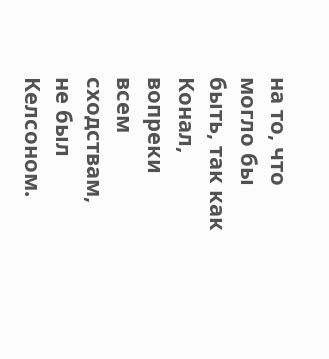на то, что могло бы быть, так как Конал, вопреки всем сходствам, не был Келсоном.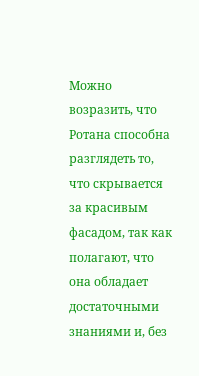Можно возразить, что Ротана способна разглядеть то, что скрывается за красивым фасадом, так как полагают, что она обладает достаточными знаниями и, без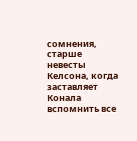сомнения, старше невесты Келсона, когда заставляет Конала вспомнить все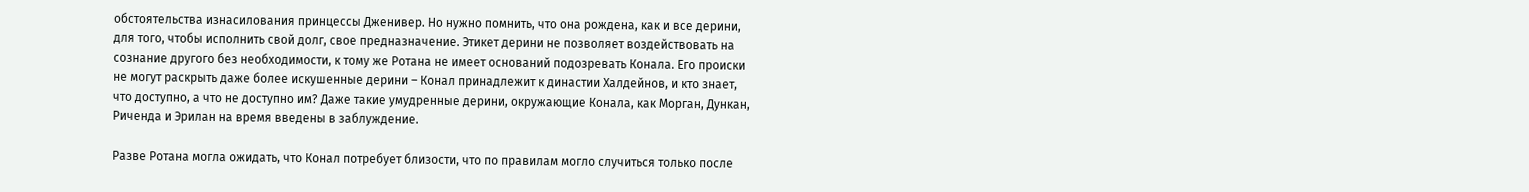обстоятельства изнасилования принцессы Дженивер. Но нужно помнить, что она рождена, как и все дерини, для того, чтобы исполнить свой долг, свое предназначение. Этикет дерини не позволяет воздействовать на сознание другого без необходимости, к тому же Ротана не имеет оснований подозревать Конала. Его происки не могут раскрыть даже более искушенные дерини – Конал принадлежит к династии Халдейнов, и кто знает, что доступно, а что не доступно им? Даже такие умудренные дерини, окружающие Конала, как Морган, Дункан, Риченда и Эрилан на время введены в заблуждение.

Разве Ротана могла ожидать, что Конал потребует близости, что по правилам могло случиться только после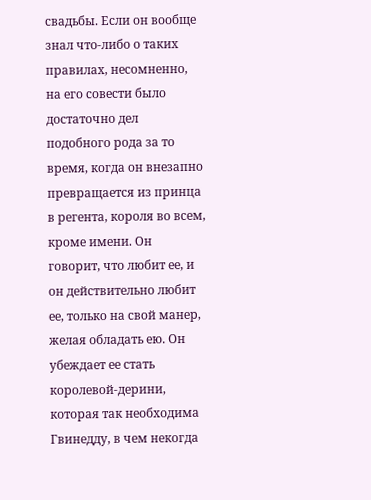свадьбы. Если он вообще знал что-либо о таких правилах, несомненно, на его совести было достаточно дел подобного рода за то время, когда он внезапно превращается из принца в регента, короля во всем, кроме имени. Он говорит, что любит ее, и он действительно любит ее, только на свой манер, желая обладать ею. Он убеждает ее стать королевой-дерини, которая так необходима Гвинедду, в чем некогда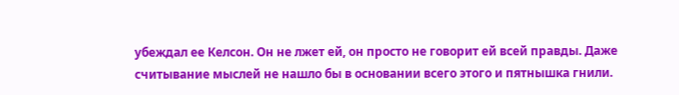убеждал ее Келсон. Он не лжет ей, он просто не говорит ей всей правды. Даже считывание мыслей не нашло бы в основании всего этого и пятнышка гнили.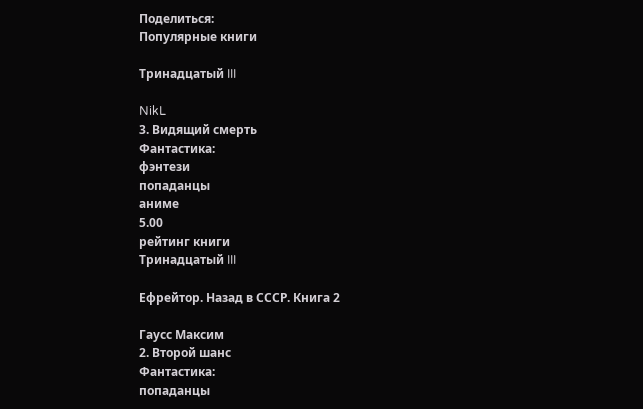Поделиться:
Популярные книги

Тринадцатый III

NikL
3. Видящий смерть
Фантастика:
фэнтези
попаданцы
аниме
5.00
рейтинг книги
Тринадцатый III

Ефрейтор. Назад в СССР. Книга 2

Гаусс Максим
2. Второй шанс
Фантастика:
попаданцы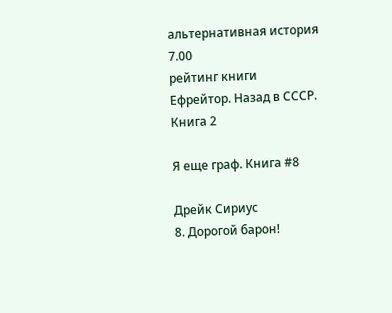альтернативная история
7.00
рейтинг книги
Ефрейтор. Назад в СССР. Книга 2

Я еще граф. Книга #8

Дрейк Сириус
8. Дорогой барон!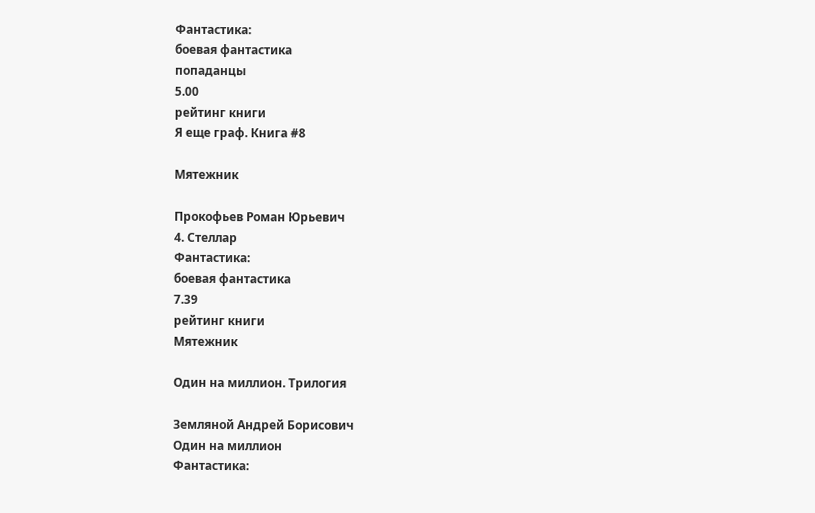Фантастика:
боевая фантастика
попаданцы
5.00
рейтинг книги
Я еще граф. Книга #8

Мятежник

Прокофьев Роман Юрьевич
4. Стеллар
Фантастика:
боевая фантастика
7.39
рейтинг книги
Мятежник

Один на миллион. Трилогия

Земляной Андрей Борисович
Один на миллион
Фантастика: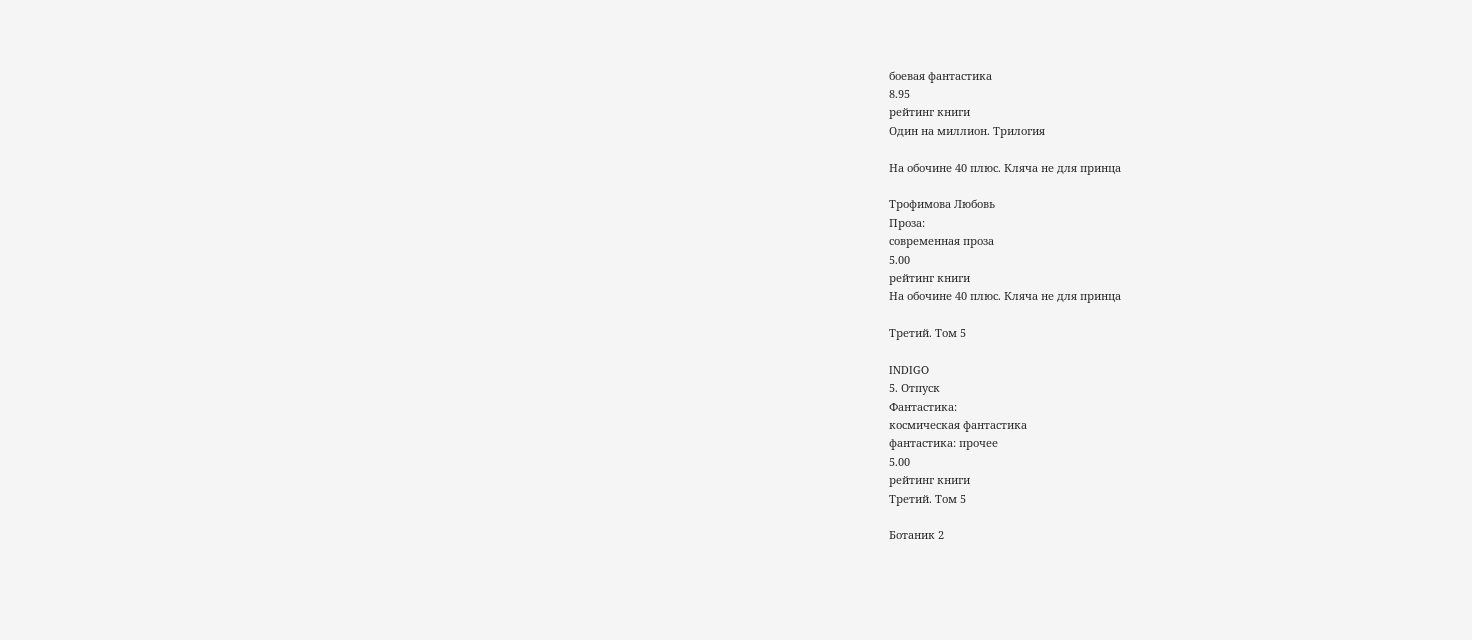боевая фантастика
8.95
рейтинг книги
Один на миллион. Трилогия

На обочине 40 плюс. Кляча не для принца

Трофимова Любовь
Проза:
современная проза
5.00
рейтинг книги
На обочине 40 плюс. Кляча не для принца

Третий. Том 5

INDIGO
5. Отпуск
Фантастика:
космическая фантастика
фантастика: прочее
5.00
рейтинг книги
Третий. Том 5

Ботаник 2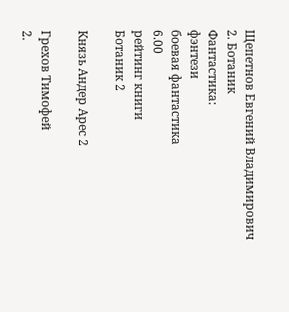Щепетнов Евгений Владимирович
2. Ботаник
Фантастика:
фэнтези
боевая фантастика
6.00
рейтинг книги
Ботаник 2

Князь Андер Арес 2

Грехов Тимофей
2.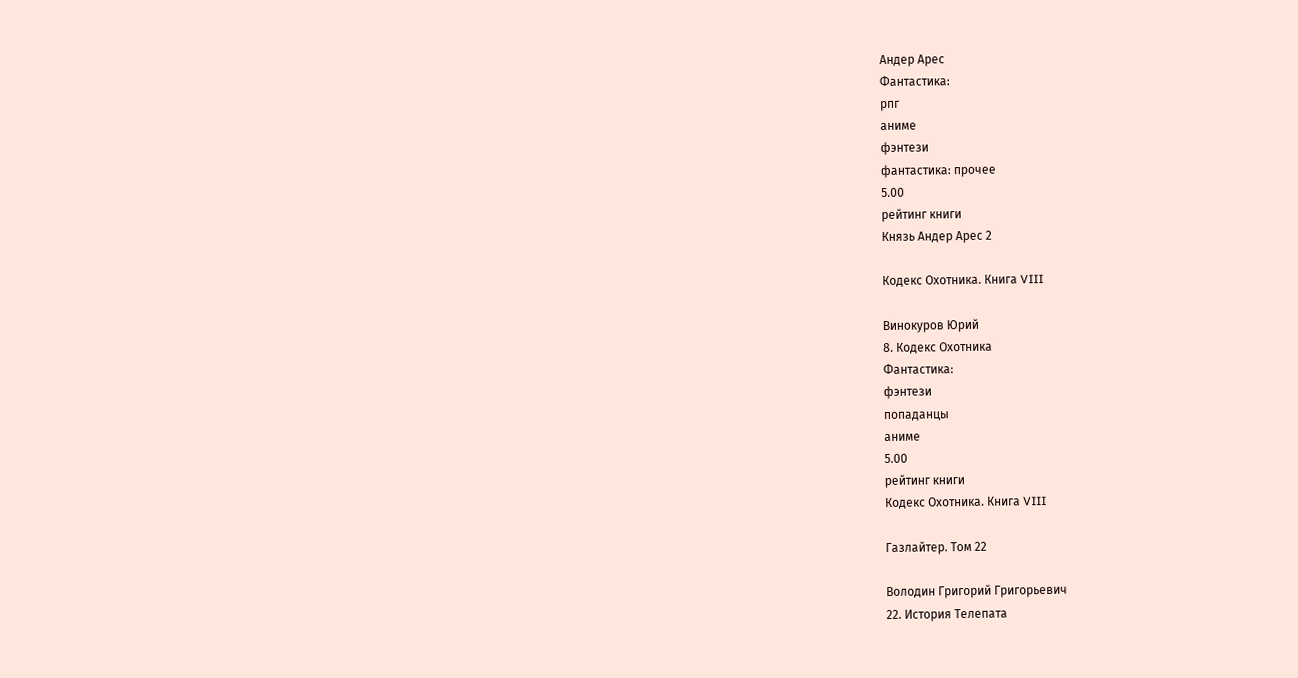Андер Арес
Фантастика:
рпг
аниме
фэнтези
фантастика: прочее
5.00
рейтинг книги
Князь Андер Арес 2

Кодекс Охотника. Книга VIII

Винокуров Юрий
8. Кодекс Охотника
Фантастика:
фэнтези
попаданцы
аниме
5.00
рейтинг книги
Кодекс Охотника. Книга VIII

Газлайтер. Том 22

Володин Григорий Григорьевич
22. История Телепата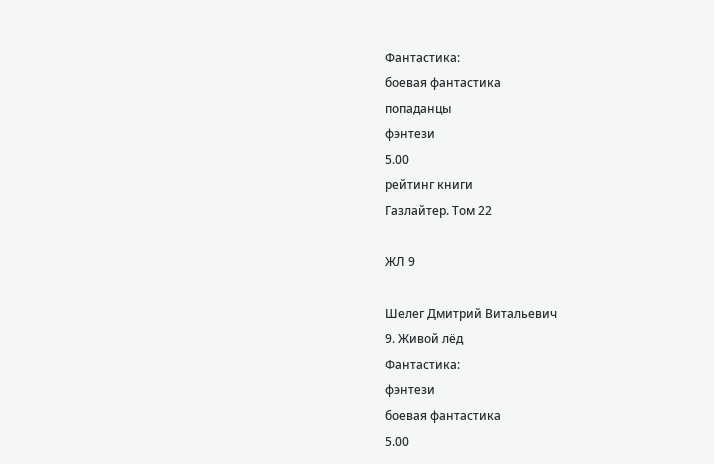Фантастика:
боевая фантастика
попаданцы
фэнтези
5.00
рейтинг книги
Газлайтер. Том 22

ЖЛ 9

Шелег Дмитрий Витальевич
9. Живой лёд
Фантастика:
фэнтези
боевая фантастика
5.00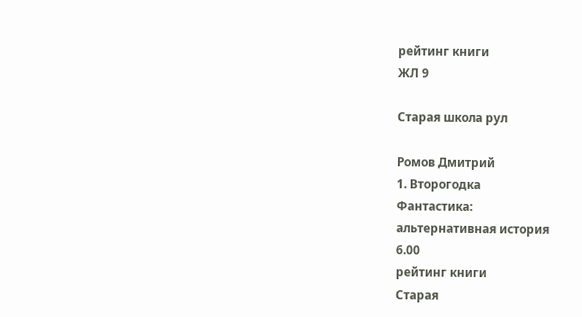рейтинг книги
ЖЛ 9

Старая школа рул

Ромов Дмитрий
1. Второгодка
Фантастика:
альтернативная история
6.00
рейтинг книги
Старая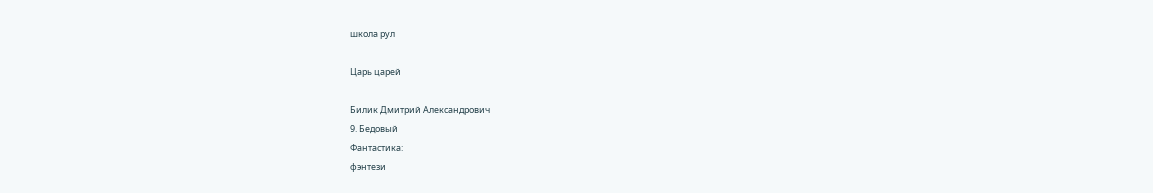школа рул

Царь царей

Билик Дмитрий Александрович
9. Бедовый
Фантастика:
фэнтези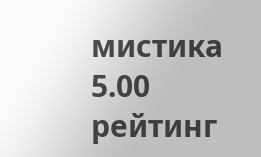мистика
5.00
рейтинг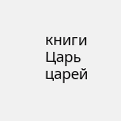книги
Царь царей